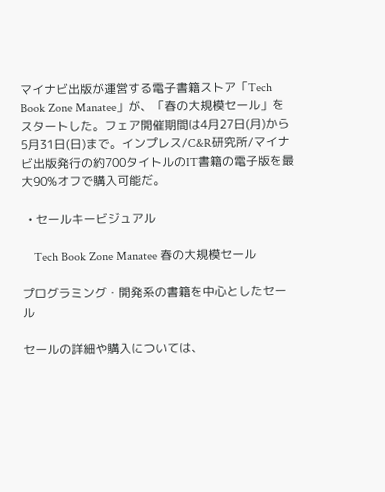マイナビ出版が運営する電子書籍ストア「Tech Book Zone Manatee」が、「春の大規模セール」をスタートした。フェア開催期間は4月27日(月)から5月31日(日)まで。インプレス/C&R研究所/マイナビ出版発行の約700タイトルのIT書籍の電子版を最大90%オフで購入可能だ。

  • セールキービジュアル

    Tech Book Zone Manatee 春の大規模セール

プログラミング・開発系の書籍を中心としたセール

セールの詳細や購入については、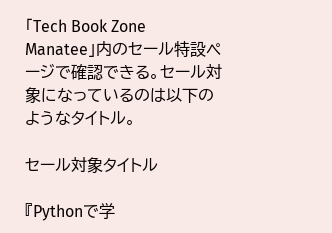「Tech Book Zone Manatee」内のセール特設ページで確認できる。セール対象になっているのは以下のようなタイトル。

セール対象タイトル

『Pythonで学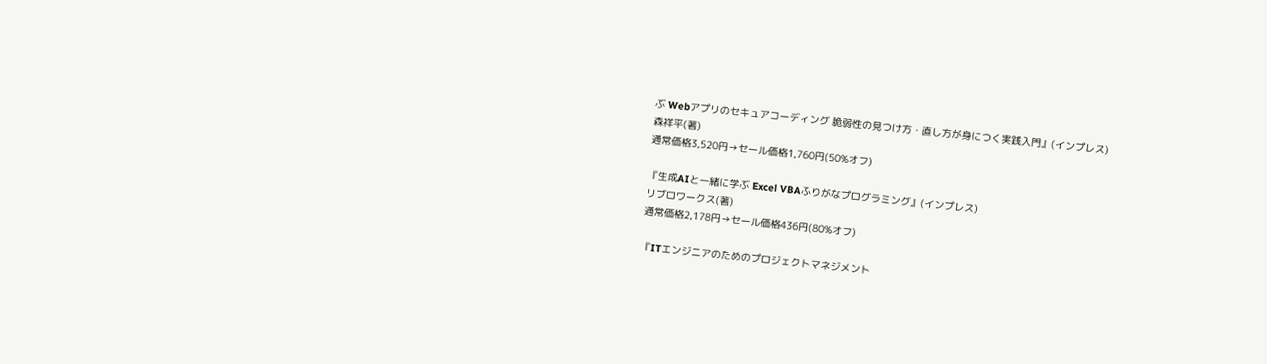ぶ Webアプリのセキュアコーディング 脆弱性の見つけ方・直し方が身につく実践入門』(インプレス)
森祥平(著)
通常価格3,520円→セール価格1,760円(50%オフ)

『生成AIと一緒に学ぶ Excel VBAふりがなプログラミング』(インプレス)
リブロワークス(著)
通常価格2,178円→セール価格436円(80%オフ)

『ITエンジニアのためのプロジェクトマネジメント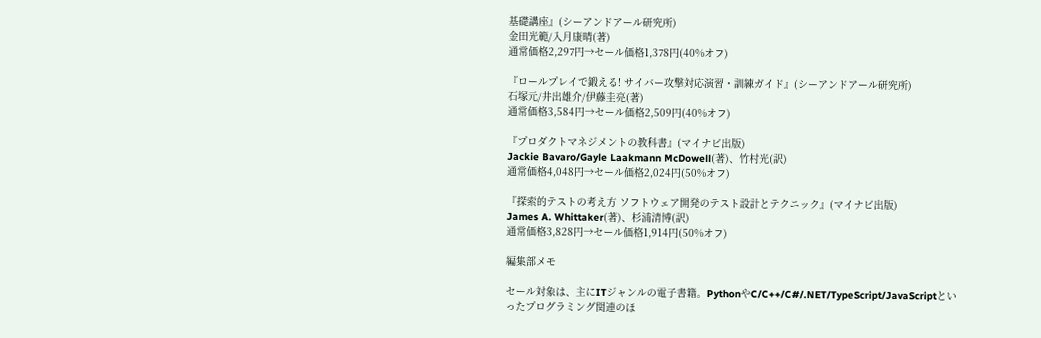基礎講座』(シーアンドアール研究所)
金田光範/入月康晴(著)
通常価格2,297円→セール価格1,378円(40%オフ)

『ロールプレイで鍛える! サイバー攻撃対応演習・訓練ガイド』(シーアンドアール研究所)
石塚元/井出雄介/伊藤圭亮(著)
通常価格3,584円→セール価格2,509円(40%オフ)

『プロダクトマネジメントの教科書』(マイナビ出版)
Jackie Bavaro/Gayle Laakmann McDowell(著)、竹村光(訳)
通常価格4,048円→セール価格2,024円(50%オフ)

『探索的テストの考え方 ソフトウェア開発のテスト設計とテクニック』(マイナビ出版)
James A. Whittaker(著)、杉浦清博(訳)
通常価格3,828円→セール価格1,914円(50%オフ)

編集部メモ

セール対象は、主にITジャンルの電子書籍。PythonやC/C++/C#/.NET/TypeScript/JavaScriptといったプログラミング関連のほ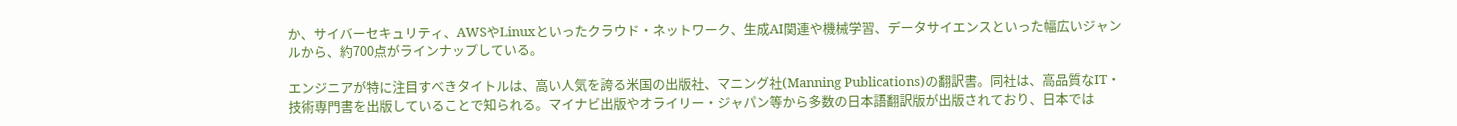か、サイバーセキュリティ、AWSやLinuxといったクラウド・ネットワーク、生成AI関連や機械学習、データサイエンスといった幅広いジャンルから、約700点がラインナップしている。

エンジニアが特に注目すべきタイトルは、高い人気を誇る米国の出版社、マニング社(Manning Publications)の翻訳書。同社は、高品質なIT・技術専門書を出版していることで知られる。マイナビ出版やオライリー・ジャパン等から多数の日本語翻訳版が出版されており、日本では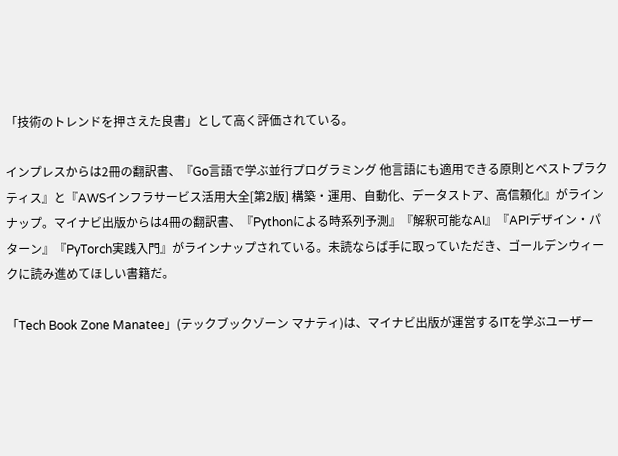「技術のトレンドを押さえた良書」として高く評価されている。

インプレスからは2冊の翻訳書、『Go言語で学ぶ並行プログラミング 他言語にも適用できる原則とベストプラクティス』と『AWSインフラサービス活用大全[第2版] 構築・運用、自動化、データストア、高信頼化』がラインナップ。マイナビ出版からは4冊の翻訳書、『Pythonによる時系列予測』『解釈可能なAI』『APIデザイン・パターン』『PyTorch実践入門』がラインナップされている。未読ならば手に取っていただき、ゴールデンウィークに読み進めてほしい書籍だ。

「Tech Book Zone Manatee」(テックブックゾーン マナティ)は、マイナビ出版が運営するITを学ぶユーザー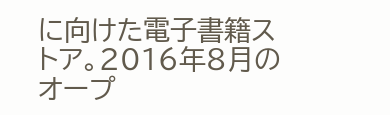に向けた電子書籍ストア。2016年8月のオープ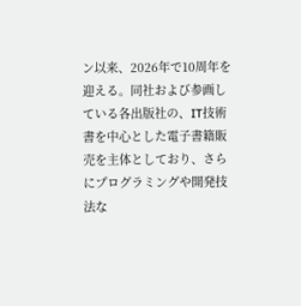ン以来、2026年で10周年を迎える。同社および参画している各出版社の、IT技術書を中心とした電子書籍販売を主体としており、さらにプログラミングや開発技法な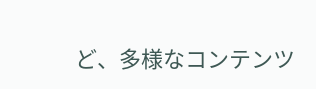ど、多様なコンテンツ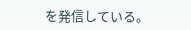を発信している。